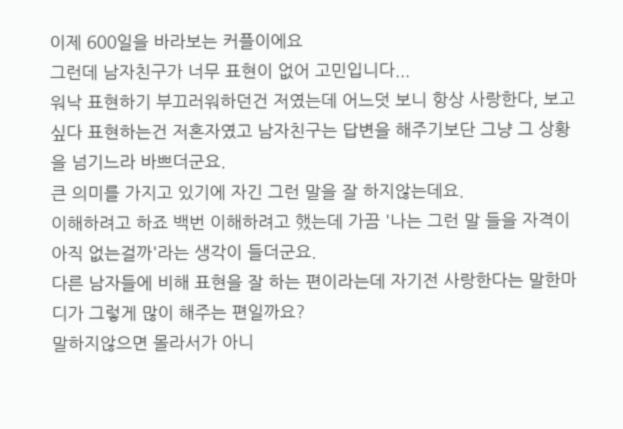이제 600일을 바라보는 커플이에요
그런데 남자친구가 너무 표현이 없어 고민입니다...
워낙 표현하기 부끄러워하던건 저였는데 어느덧 보니 항상 사랑한다, 보고싶다 표현하는건 저혼자였고 남자친구는 답변을 해주기보단 그냥 그 상황을 넘기느라 바쁘더군요.
큰 의미를 가지고 있기에 자긴 그런 말을 잘 하지않는데요.
이해하려고 하죠 백번 이해하려고 했는데 가끔 '나는 그런 말 들을 자격이 아직 없는걸까'라는 생각이 들더군요.
다른 남자들에 비해 표현을 잘 하는 편이라는데 자기전 사랑한다는 말한마디가 그렇게 많이 해주는 편일까요?
말하지않으면 몰라서가 아니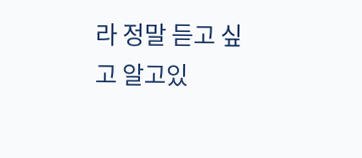라 정말 듣고 싶고 알고있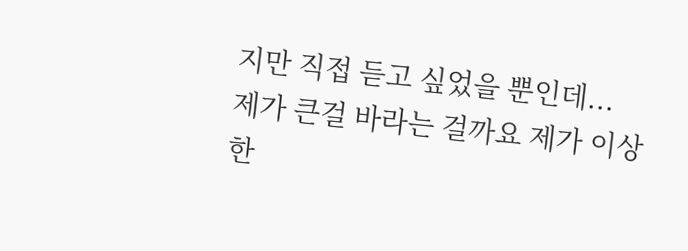지만 직접 듣고 싶었을 뿐인데...
제가 큰걸 바라는 걸까요 제가 이상한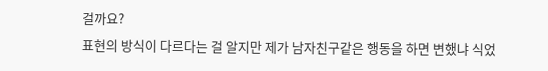걸까요?
표현의 방식이 다르다는 걸 알지만 제가 남자친구같은 행동을 하면 변했냐 식었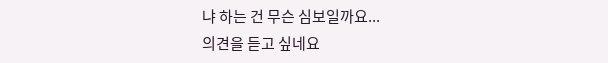냐 하는 건 무슨 심보일까요...
의견을 듣고 싶네요